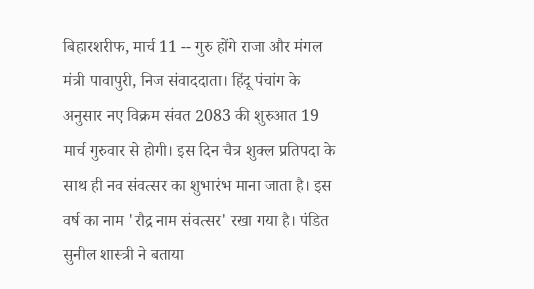बिहारशरीफ, मार्च 11 -- गुरु होंगे राजा और मंगल मंत्री पावापुरी, निज संवाददाता। हिंदू पंचांग के अनुसार नए विक्रम संवत 2083 की शुरुआत 19 मार्च गुरुवार से होगी। इस दिन चैत्र शुक्ल प्रतिपदा के साथ ही नव संवत्सर का शुभारंभ माना जाता है। इस वर्ष का नाम 'रौद्र नाम संवत्सर' रखा गया है। पंडित सुनील शास्त्री ने बताया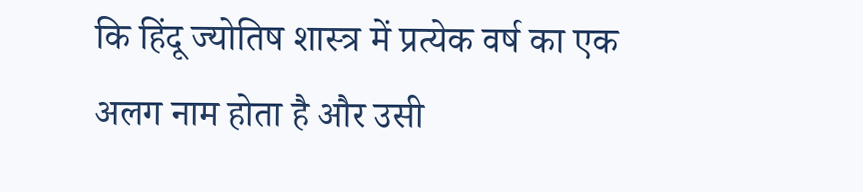कि हिंदू ज्योतिष शास्त्र में प्रत्येक वर्ष का एक अलग नाम होता है और उसी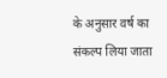के अनुसार वर्ष का संकल्प लिया जाता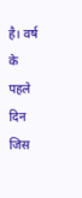है। वर्ष के पहले दिन जिस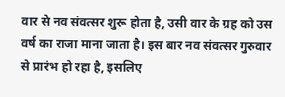वार से नव संवत्सर शुरू होता है, उसी वार के ग्रह को उस वर्ष का राजा माना जाता है। इस बार नव संवत्सर गुरुवार से प्रारंभ हो रहा है, इसलिए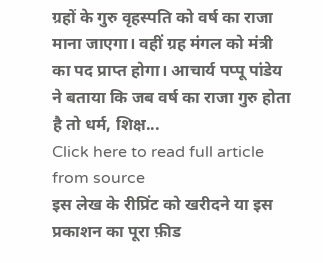ग्रहों के गुरु वृहस्पति को वर्ष का राजा माना जाएगा। वहीं ग्रह मंगल को मंत्री का पद प्राप्त होगा। आचार्य पप्पू पांडेय ने बताया कि जब वर्ष का राजा गुरु होता है तो धर्म, शिक्ष...
Click here to read full article from source
इस लेख के रीप्रिंट को खरीदने या इस प्रकाशन का पूरा फ़ीड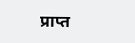प्राप्त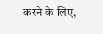करने के लिए,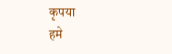कृपया
हमे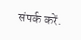संपर्क करें.